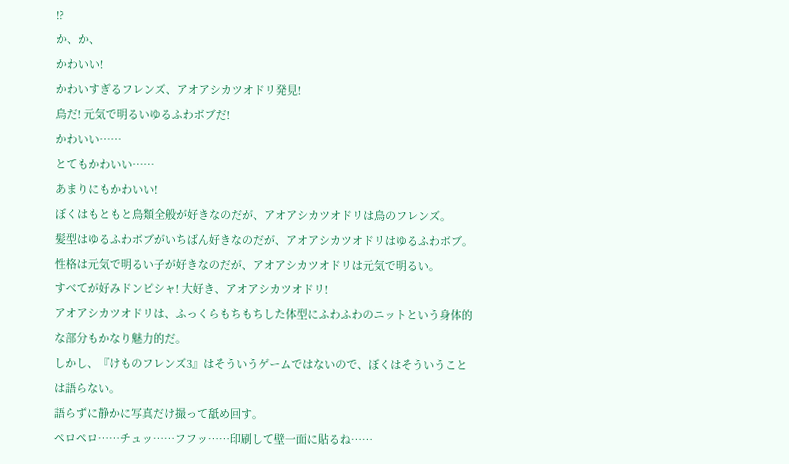!?
か、か、
かわいい!
かわいすぎるフレンズ、アオアシカツオドリ発見!
鳥だ! 元気で明るいゆるふわボブだ!
かわいい……
とてもかわいい……
あまりにもかわいい!
ぼくはもともと鳥類全般が好きなのだが、アオアシカツオドリは鳥のフレンズ。
髪型はゆるふわボブがいちばん好きなのだが、アオアシカツオドリはゆるふわボブ。
性格は元気で明るい子が好きなのだが、アオアシカツオドリは元気で明るい。
すべてが好みドンピシャ! 大好き、アオアシカツオドリ!
アオアシカツオドリは、ふっくらもちもちした体型にふわふわのニットという身体的な部分もかなり魅力的だ。
しかし、『けものフレンズ3』はそういうゲームではないので、ぼくはそういうことは語らない。
語らずに静かに写真だけ撮って舐め回す。
ペロペロ……チュッ……フフッ……印刷して壁一面に貼るね……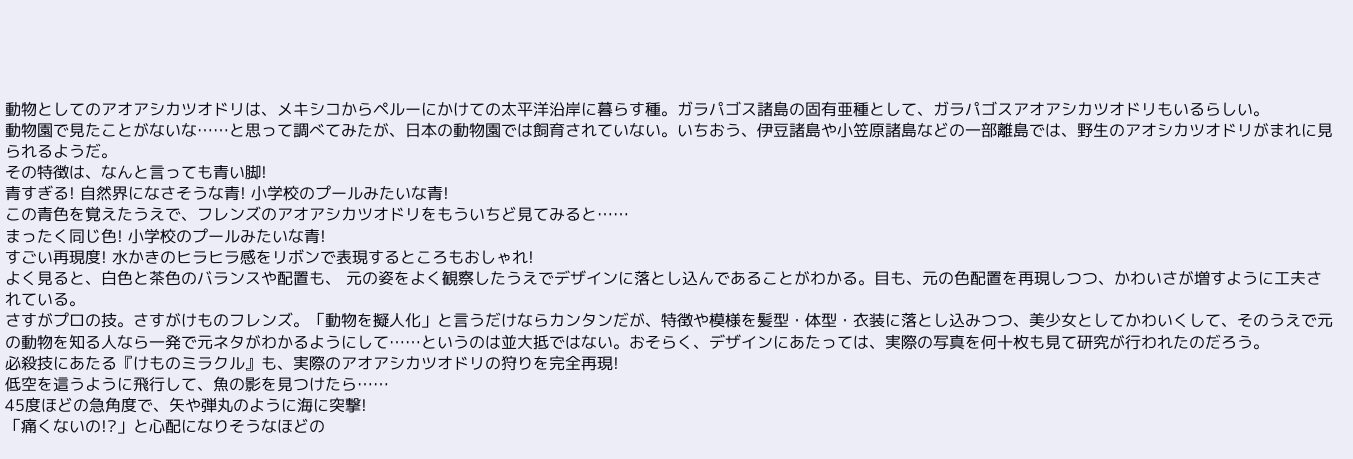動物としてのアオアシカツオドリは、メキシコからペルーにかけての太平洋沿岸に暮らす種。ガラパゴス諸島の固有亜種として、ガラパゴスアオアシカツオドリもいるらしい。
動物園で見たことがないな……と思って調べてみたが、日本の動物園では飼育されていない。いちおう、伊豆諸島や小笠原諸島などの一部離島では、野生のアオシカツオドリがまれに見られるようだ。
その特徴は、なんと言っても青い脚!
青すぎる! 自然界になさそうな青! 小学校のプールみたいな青!
この青色を覚えたうえで、フレンズのアオアシカツオドリをもういちど見てみると……
まったく同じ色! 小学校のプールみたいな青!
すごい再現度! 水かきのヒラヒラ感をリボンで表現するところもおしゃれ!
よく見ると、白色と茶色のバランスや配置も、 元の姿をよく観察したうえでデザインに落とし込んであることがわかる。目も、元の色配置を再現しつつ、かわいさが増すように工夫されている。
さすがプロの技。さすがけものフレンズ。「動物を擬人化」と言うだけならカンタンだが、特徴や模様を髪型・体型・衣装に落とし込みつつ、美少女としてかわいくして、そのうえで元の動物を知る人なら一発で元ネタがわかるようにして……というのは並大抵ではない。おそらく、デザインにあたっては、実際の写真を何十枚も見て研究が行われたのだろう。
必殺技にあたる『けものミラクル』も、実際のアオアシカツオドリの狩りを完全再現!
低空を這うように飛行して、魚の影を見つけたら……
45度ほどの急角度で、矢や弾丸のように海に突撃!
「痛くないの!?」と心配になりそうなほどの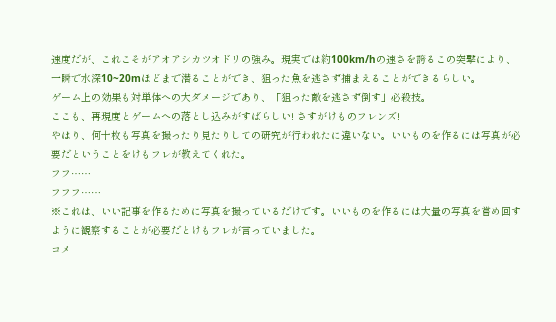速度だが、これこそがアオアシカツオドリの強み。現実では約100km/hの速さを誇るこの突撃により、一瞬で水深10~20mほどまで潜ることができ、狙った魚を逃さず捕まえることができるらしい。
ゲーム上の効果も対単体への大ダメージであり、「狙った敵を逃さず倒す」必殺技。
ここも、再現度とゲームへの落とし込みがすばらしい! さすがけものフレンズ!
やはり、何十枚も写真を撮ったり見たりしての研究が行われたに違いない。いいものを作るには写真が必要だということをけもフレが教えてくれた。
フフ……
フフフ……
※これは、いい記事を作るために写真を撮っているだけです。いいものを作るには大量の写真を嘗め回すように観察することが必要だとけもフレが言っていました。
コメ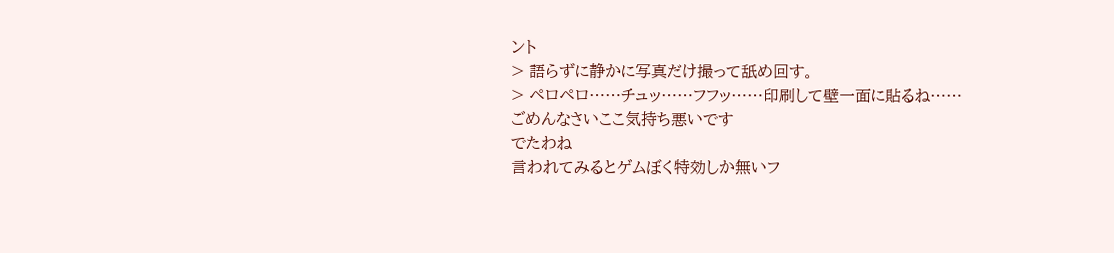ント
> 語らずに静かに写真だけ撮って舐め回す。
> ペロペロ……チュッ……フフッ……印刷して壁一面に貼るね……
ごめんなさいここ気持ち悪いです
でたわね
言われてみるとゲムぼく特効しか無いフ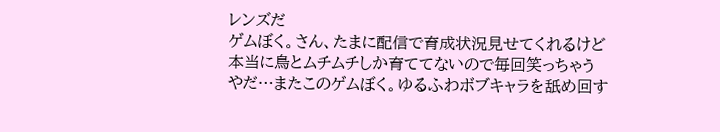レンズだ
ゲムぼく。さん、たまに配信で育成状況見せてくれるけど
本当に鳥とムチムチしか育ててないので毎回笑っちゃう
やだ…またこのゲムぼく。ゆるふわボブキャラを舐め回す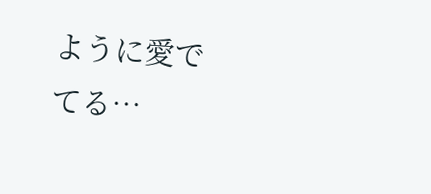ように愛でてる…